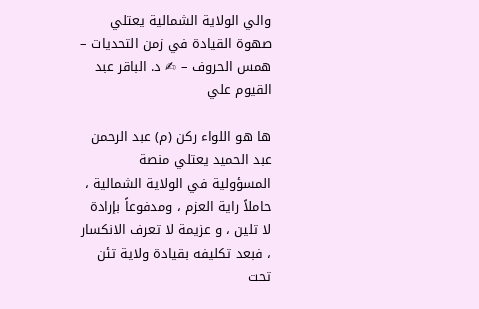والي الولاية الشمالية يعتلي صهوة القيادة في زمن التحديات – همس الحروف – ✍ د. الباقر عبد القيوم علي

ها هو اللواء ركن (م) عبد الرحمن عبد الحميد يعتلي منصة المسؤولية في الولاية الشمالية ، حاملاً راية العزم ، ومدفوعاً بإرادة لا تلين ، و عزيمة لا تعرف الانكسار ، فبعد تكليفه بقيادة ولاية تئن تحت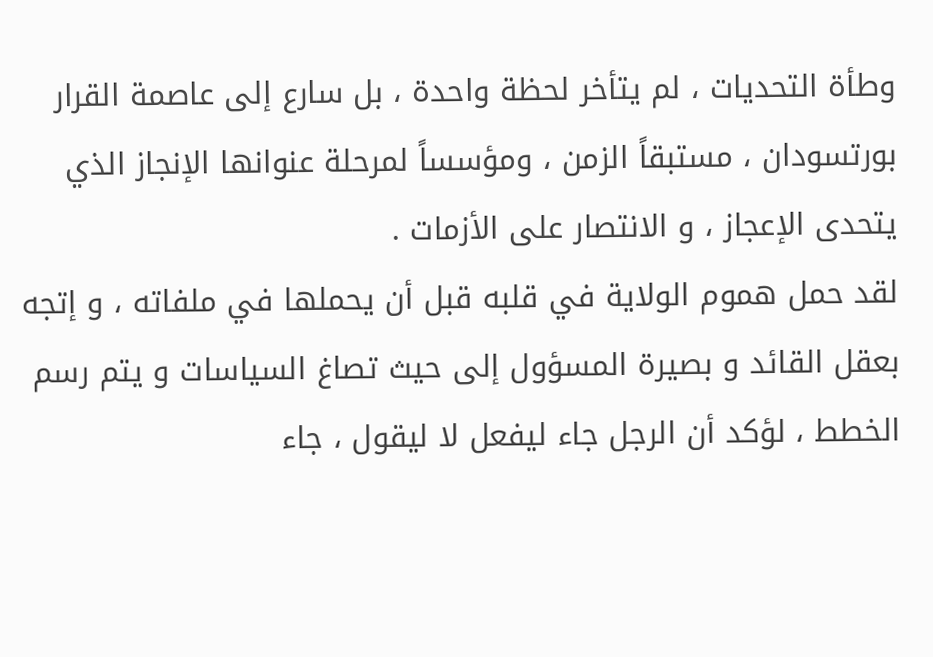وطأة التحديات ، لم يتأخر لحظة واحدة ، بل سارع إلى عاصمة القرار بورتسودان ، مستبقاً الزمن ، ومؤسساً لمرحلة عنوانها الإنجاز الذي يتحدى الإعجاز ، و الانتصار على الأزمات .
لقد حمل هموم الولاية في قلبه قبل أن يحملها في ملفاته ، و إتجه بعقل القائد و بصيرة المسؤول إلى حيث تصاغ السياسات و يتم رسم الخطط ، لؤكد أن الرجل جاء ليفعل لا ليقول ، جاء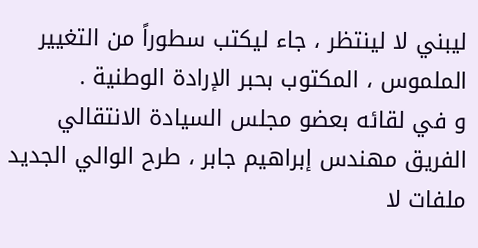ليبني لا لينتظر ، جاء ليكتب سطوراً من التغيير الملموس ، المكتوب بحبر الإرادة الوطنية .
و في لقائه بعضو مجلس السيادة الانتقالي الفريق مهندس إبراهيم جابر ، طرح الوالي الجديد ملفات لا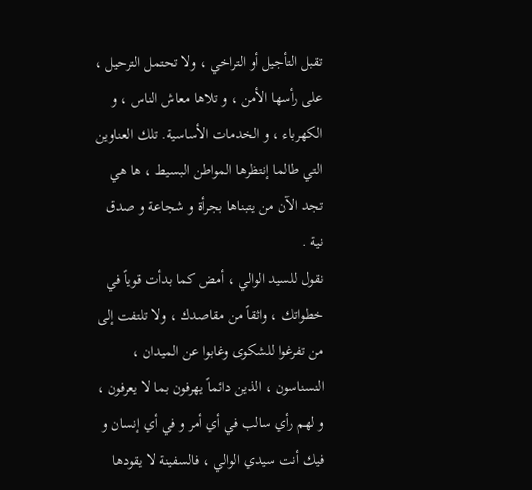تقبل التأجيل أو التراخي ، ولا تحتمل الترحيل ، على رأسها الأمن ، و تلاها معاش الناس ، و الكهرباء ، و الخدمات الأساسية. تلك العناوين التي طالما إنتظرها المواطن البسيط ، ها هي تجد الآن من يتبناها بجرأة و شجاعة و صدق نية .
نقول للسيد الوالي ، أمض كما بدأت قوياً في خطواتك ، واثقاً من مقاصدك ، ولا تلتفت إلى من تفرغوا للشكوى وغابوا عن الميدان ، النسناسون ، الذين دائماً يهرفون بما لا يعرفون ، و لهم رأي سالب في أي أمر و في أي إنسان و فيك أنت سيدي الوالي ، فالسفينة لا يقودها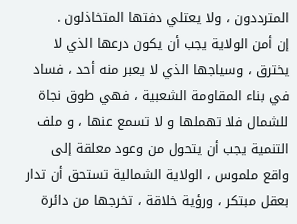المترددون ، ولا يعتلي دفتها المتخاذلون .
إن أمن الولاية يجب أن يكون درعها الذي لا يخترق ، وسياجها الذي لا يعبر منه أحد ، فساد في بناء المقاومة الشعبية ، فهي طوق نجاة للشمال فلا تهملها و لا تسمع عنها ، و ملف التنمية يجب أن يتحول من وعود معلقة إلى واقع ملموس ، الولاية الشمالية تستحق أن تدار بعقل مبتكر ، ورؤية خلاقة ، تخرجها من دائرة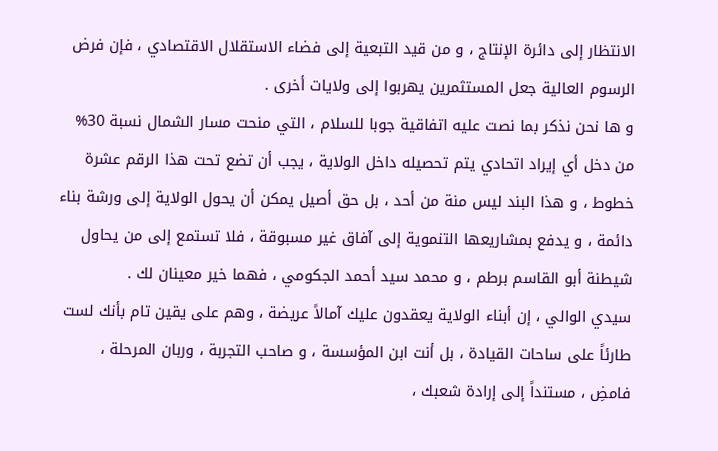الانتظار إلى دائرة الإنتاج ، و من قيد التبعية إلى فضاء الاستقلال الاقتصادي ، فإن فرض الرسوم العالية جعل المستثمرين يهربوا إلى ولايات أخرى .
و ها نحن نذكر بما نصت عليه اتفاقية جوبا للسلام ، التي منحت مسار الشمال نسبة 30% من دخل أي إيراد اتحادي يتم تحصيله داخل الولاية ، يجب أن تضع تحت هذا الرقم عشرة خطوط ، و هذا البند ليس منة من أحد ، بل حق أصيل يمكن أن يحول الولاية إلى ورشة بناء دائمة ، و يدفع بمشاريعها التنموية إلى آفاق غير مسبوقة ، فلا تستمع إلى من يحاول شيطنة أبو القاسم برطم ، و محمد سيد أحمد الجكومي ، فهما خير معينان لك .
سيدي الوالي ، إن أبناء الولاية يعقدون عليك آمالاً عريضة ، وهم على يقين تام بأنك لست طارئاً على ساحات القيادة ، بل أنت ابن المؤسسة ، و صاحب التجربة ، وربان المرحلة ، فامضِ ، مستنداً إلى إرادة شعبك ،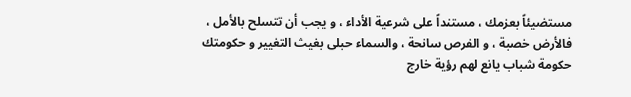مستضيئاً بعزمك ، مستنداً على شرعية الأداء ، و يجب أن تتسلح بالأمل ، فالأرض خصبة ، و الفرص سانحة ، والسماء حبلى بغيث التغيير و حكومتك حكومة شباب يانع لهم رؤية خارج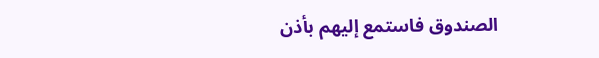الصندوق فاستمع إليهم بأذن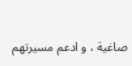صاغية ، و ادعم مسيرتهم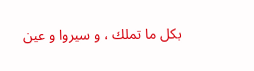بكل ما تملك ، و سيروا و عين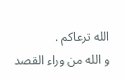الله ترعاكم .
و الله من وراء القصد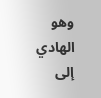وهو الهادي إلى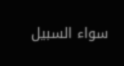سواء السبيل